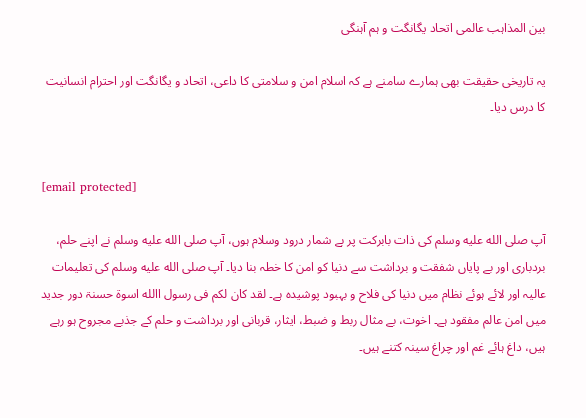بین المذاہب عالمی اتحاد یگانگت و ہم آہنگی

یہ تاریخی حقیقت بھی ہمارے سامنے ہے کہ اسلام امن و سلامتی کا داعی، اتحاد و یگانگت اور احترام انسانیت کا درس دیا۔


[email protected]

آپ صلى الله عليه وسلم کی ذات بابرکت پر بے شمار درود وسلام ہوں، آپ صلى الله عليه وسلم نے اپنے حلم، بردباری اور بے پایاں شفقت و برداشت سے دنیا کو امن کا خطہ بنا دیا۔ آپ صلى الله عليه وسلم کی تعلیمات عالیہ اور لائے ہوئے نظام میں دنیا کی فلاح و بہبود پوشیدہ ہے۔ لقد کان لکم فی رسول االله اسوۃ حسنۃ دور جدید میں امن عالم مفقود ہے۔ اخوت، بے مثال ربط و ضبط، ایثار، قربانی اور برداشت و حلم کے جذبے مجروح ہو رہے ہیں، داغ ہائے غم اور چراغ سینہ کتنے ہیں۔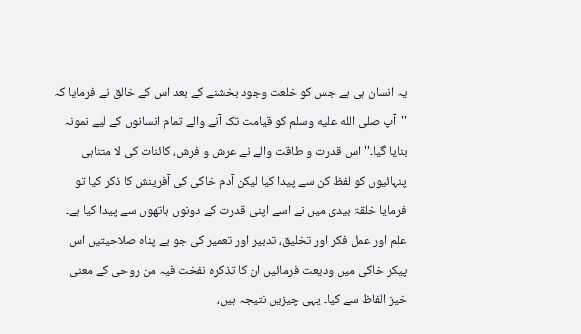یہ انسان ہی ہے جس کو خلعت وجود بخشنے کے بعد اس کے خالق نے فرمایا کہ ''آپ صلى الله عليه وسلم کو قیامت تک آنے والے تمام انسانوں کے لیے نمونہ بنایا گیا۔'' اس قدرت و طاقت والے نے عرش و فرش، کائنات کی لا متناہی پنہائیوں کو لفظ کن سے پیدا کیا لیکن آدم خاکی کی آفرینش کا ذکر کیا تو فرمایا خلقۃ بیدی میں نے اسے اپنی قدرت کے دونوں ہاتھوں سے پیدا کیا ہے۔ علم اور عمل فکر اور تخلیق، تدبیر اور تعمیر کی جو بے پناہ صلاحیتیں اس پیکر خاکی میں ودیعت فرمائیں ان کا تذکرہ نفخت فیہ من روحی کے معنی خیز الفاظ سے کیا۔ یہی چیزیں نتیجہ ہیں،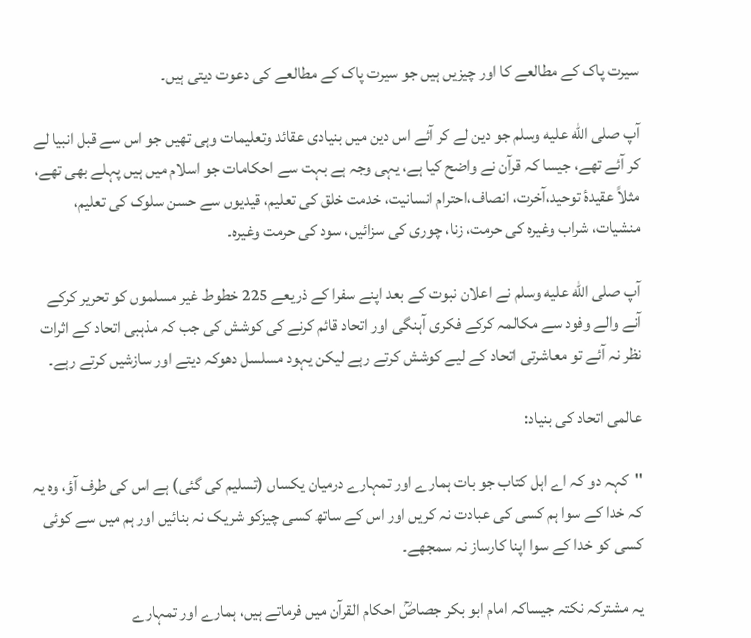سیرت پاک کے مطالعے کا اور چیزیں ہیں جو سیرت پاک کے مطالعے کی دعوت دیتی ہیں۔

آپ صلى الله عليه وسلم جو دین لے کر آئے اس دین میں بنیادی عقائد وتعلیمات وہی تھیں جو اس سے قبل انبیا لے کر آئے تھے، جیسا کہ قرآن نے واضح کیا ہے، یہی وجہ ہے بہت سے احکامات جو اسلام میں ہیں پہلے بھی تھے، مثلاً عقیدۂ توحید،آخرت، انصاف،احترام انسانیت، خدمت خلق کی تعلیم، قیدیوں سے حسن سلوک کی تعلیم، منشیات، شراب وغیرہ کی حرمت، زنا، چوری کی سزائیں، سود کی حرمت وغیرہ۔

آپ صلى الله عليه وسلم نے اعلان نبوت کے بعد اپنے سفرا کے ذریعے 225 خطوط غیر مسلموں کو تحریر کرکے آنے والے وفود سے مکالمہ کرکے فکری آہنگی اور اتحاد قائم کرنے کی کوشش کی جب کہ مذہبی اتحاد کے اثرات نظر نہ آئے تو معاشرتی اتحاد کے لیے کوشش کرتے رہے لیکن یہود مسلسل دھوکہ دیتے اور سازشیں کرتے رہے۔

عالمی اتحاد کی بنیاد:

''کہہ دو کہ اے اہل کتاب جو بات ہمارے اور تمہارے درمیان یکساں (تسلیم کی گئی) ہے اس کی طرف آؤ، وہ یہ کہ خدا کے سوا ہم کسی کی عبادت نہ کریں اور اس کے ساتھ کسی چیزکو شریک نہ بنائیں اور ہم میں سے کوئی کسی کو خدا کے سوا اپنا کارساز نہ سمجھے۔

یہ مشترکہ نکتہ جیساکہ امام ابو بکر جصاصؒ احکام القرآن میں فرماتے ہیں، ہمارے اور تمہارے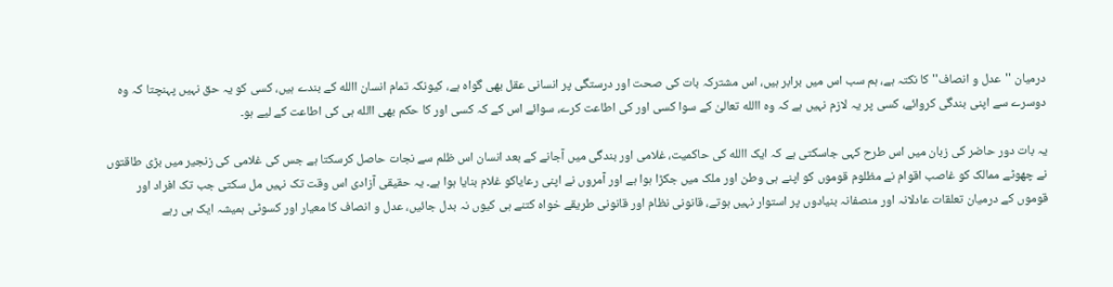درمیان ''عدل و انصاف'' کا نکتہ ہے، ہم سب اس میں برابر ہیں، اس مشترکہ بات کی صحت اور درستگی پر انسانی عقل بھی گواہ ہے، کیونکہ تمام انسان االله کے بندے ہیں، کسی کو یہ حق نہیں پہنچتا کہ وہ دوسرے سے اپنی بندگی کروائے، کسی پر یہ لازم نہیں ہے کہ وہ االله تعالیٰ کے سوا کسی اور کی اطاعت کرے، سوائے اس کے کہ کسی اور کا حکم بھی االله ہی کی اطاعت کے لیے ہو۔

یہ بات دور حاضر کی زبان میں اس طرح کہی جاسکتی ہے کہ ایک االله کی حاکمیت، غلامی اور بندگی میں آجانے کے بعد انسان اس ظلم سے نجات حاصل کرسکتا ہے جس کی غلامی کی زنجیر میں بڑی طاقتوں نے چھوٹے ممالک کو غاصب اقوام نے مظلوم قوموں کو اپنے ہی وطن اور ملک میں جکڑا ہوا ہے اور آمروں نے اپنی رعایاکو غلام بنایا ہوا ہے۔ یہ حقیقی آزادی اس وقت تک نہیں مل سکتی جب تک افراد اور قوموں کے درمیان تعلقات عادلانہ اور منصفانہ بنیادوں پر استوار نہیں ہوتے، قانونی نظام اور قانونی طریقے خواہ کتنے ہی کیوں نہ بدل جائیں، عدل و انصاف کا معیار اور کسوٹی ہمیشہ ایک ہی رہے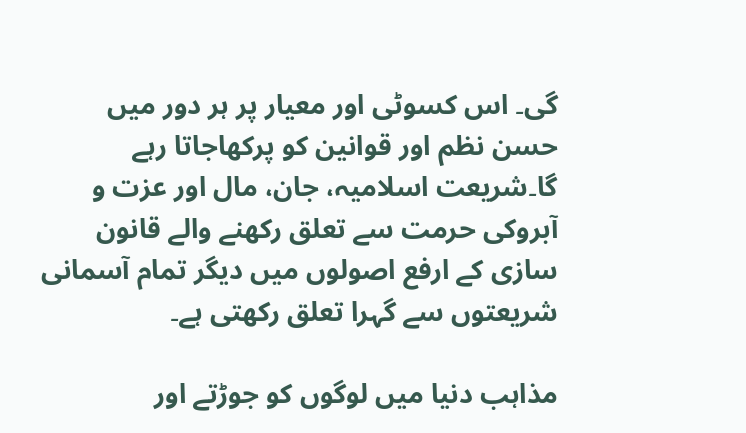گی۔ اس کسوٹی اور معیار پر ہر دور میں حسن نظم اور قوانین کو پرکھاجاتا رہے گا۔شریعت اسلامیہ، جان، مال اور عزت و آبروکی حرمت سے تعلق رکھنے والے قانون سازی کے ارفع اصولوں میں دیگر تمام آسمانی شریعتوں سے گہرا تعلق رکھتی ہے۔

مذاہب دنیا میں لوگوں کو جوڑتے اور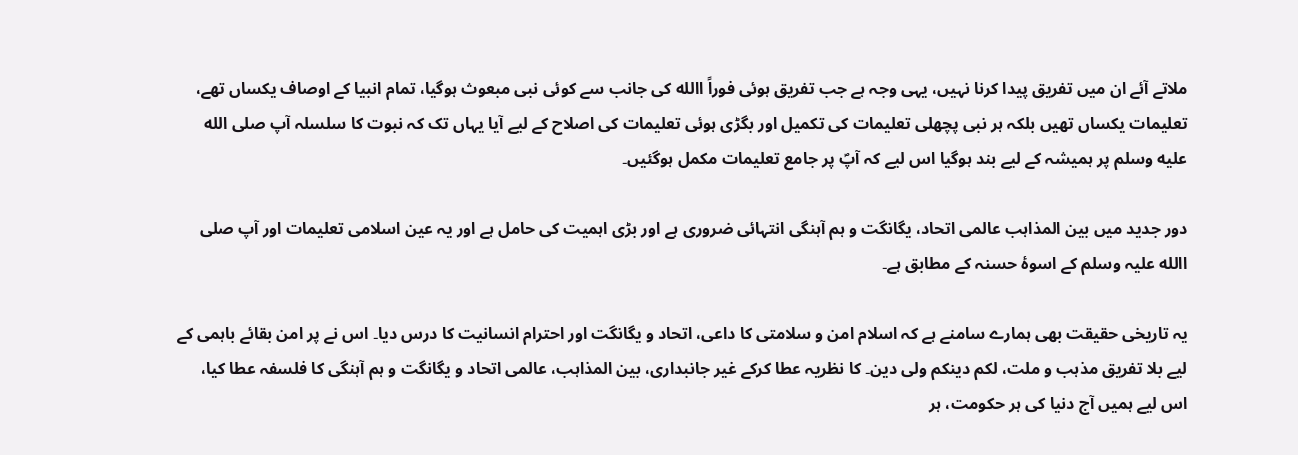ملاتے آئے ان میں تفریق پیدا کرنا نہیں، یہی وجہ ہے جب تفریق ہوئی فوراً االله کی جانب سے کوئی نبی مبعوث ہوگیا، تمام انبیا کے اوصاف یکساں تھے، تعلیمات یکساں تھیں بلکہ ہر نبی پچھلی تعلیمات کی تکمیل اور بگڑی ہوئی تعلیمات کی اصلاح کے لیے آیا یہاں تک کہ نبوت کا سلسلہ آپ صلى الله عليه وسلم پر ہمیشہ کے لیے بند ہوگیا اس لیے کہ آپؐ پر جامع تعلیمات مکمل ہوگئیں۔

دور جدید میں بین المذاہب عالمی اتحاد، یگانگت و ہم آہنگی انتہائی ضروری ہے اور بڑی اہمیت کی حامل ہے اور یہ عین اسلامی تعلیمات اور آپ صلی االله علیہ وسلم کے اسوۂ حسنہ کے مطابق ہے۔

یہ تاریخی حقیقت بھی ہمارے سامنے ہے کہ اسلام امن و سلامتی کا داعی، اتحاد و یگانگت اور احترام انسانیت کا درس دیا۔ اس نے پر امن بقائے باہمی کے لیے بلا تفریق مذہب و ملت، لکم دینکم ولی دین۔ کا نظریہ عطا کرکے غیر جانبداری، بین المذاہب، عالمی اتحاد و یگانگت و ہم آہنگی کا فلسفہ عطا کیا، اس لیے ہمیں آج دنیا کی ہر حکومت، ہر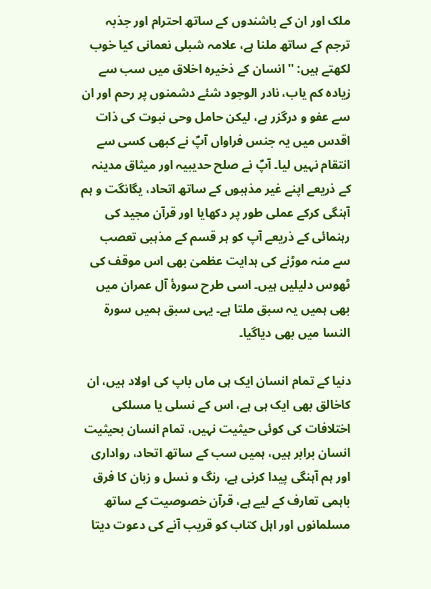ملک اور ان کے باشندوں کے ساتھ احترام اور جذبہ ترجم کے ساتھ ملنا ہے، علامہ شبلی نعمانی کیا خوب لکھتے ہیں: ''انسان کے ذخیرہ اخلاق میں سب سے زیادہ کم یاب، نادر الوجود شئے دشمنوں پر رحم اور ان سے عفو و درگزر ہے، لیکن حامل وحی نبوت کی ذات اقدس میں یہ جنس فراواں آپؐ نے کبھی کسی سے انتقام نہیں لیا۔ آپؐ نے صلح حدیبیہ اور میثاق مدینہ کے ذریعے اپنے غیر مذہبوں کے ساتھ اتحاد، یگانگت و ہم آہنگی کرکے عملی طور پر دکھایا اور قرآن مجید کی رہنمائی کے ذریعے آپ کو ہر قسم کے مذہبی تعصب سے منہ موڑنے کی ہدایت عظمیٰ بھی اس موقف کی ٹھوس دلیلیں ہیں۔ اسی طرح سورۂ آل عمران میں بھی ہمیں یہ سبق ملتا ہے۔ یہی سبق ہمیں سورۃ النسا میں بھی دیاگیا۔

دنیا کے تمام انسان ایک ہی ماں باپ کی اولاد ہیں، ان کاخالق بھی ایک ہی ہے، اس کے نسلی یا مسلکی اختلافات کی کوئی حیثیت نہیں، تمام انسان بحیثیت انسان برابر ہیں، ہمیں سب کے ساتھ اتحاد، رواداری اور ہم آہنگی پیدا کرنی ہے، رنگ و نسل و زبان کا فرق باہمی تعارف کے لیے ہے، قرآن خصوصیت کے ساتھ مسلمانوں اور اہل کتاب کو قریب آنے کی دعوت دیتا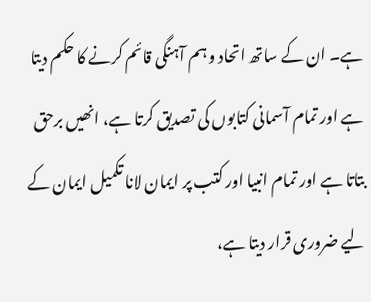ہے۔ ان کے ساتھ اتحاد و ہم آہنگی قائم کرنے کا حکم دیتا ہے اور تمام آسمانی کتابوں کی تصدیق کرتا ہے، انھیں برحق بتاتا ہے اور تمام انبیا اور کتب پر ایمان لانا تکمیل ایمان کے لیے ضروری قرار دیتا ہے،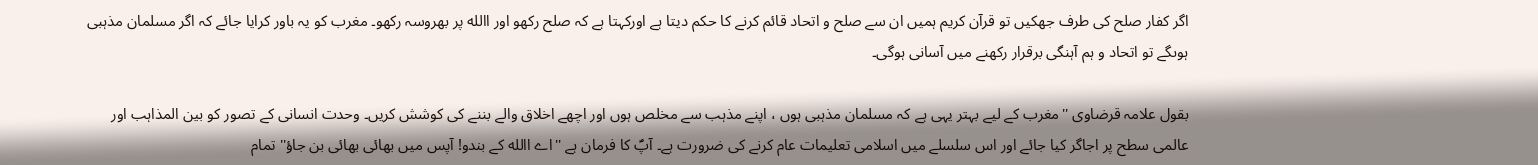اگر کفار صلح کی طرف جھکیں تو قرآن کریم ہمیں ان سے صلح و اتحاد قائم کرنے کا حکم دیتا ہے اورکہتا ہے کہ صلح رکھو اور االله پر بھروسہ رکھو۔ مغرب کو یہ باور کرایا جائے کہ اگر مسلمان مذہبی ہوںگے تو اتحاد و ہم آہنگی برقرار رکھنے میں آسانی ہوگی۔

بقول علامہ قرضاوی ''مغرب کے لیے بہتر یہی ہے کہ مسلمان مذہبی ہوں ، اپنے مذہب سے مخلص ہوں اور اچھے اخلاق والے بننے کی کوشش کریں۔ وحدت انسانی کے تصور کو بین المذاہب اور عالمی سطح پر اجاگر کیا جائے اور اس سلسلے میں اسلامی تعلیمات عام کرنے کی ضرورت ہے۔ آپؐ کا فرمان ہے ''اے االله کے بندو! آپس میں بھائی بھائی بن جاؤ'' تمام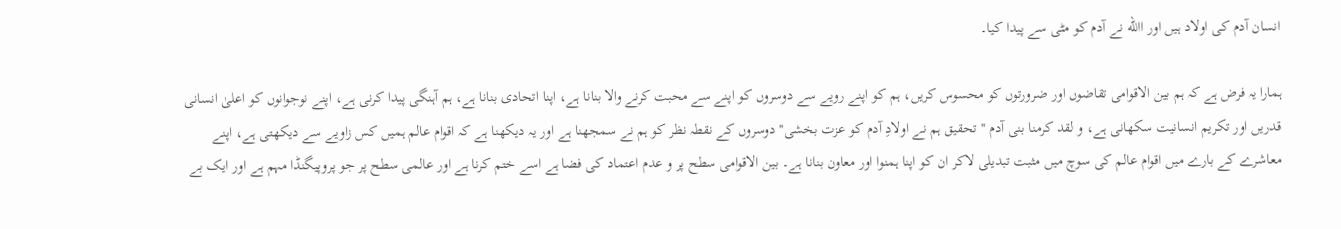انسان آدم کی اولاد ہیں اور االله نے آدم کو مٹی سے پیدا کیا۔

ہمارا یہ فرض ہے کہ ہم بین الاقوامی تقاضوں اور ضرورتوں کو محسوس کریں، ہم کو اپنے رویے سے دوسروں کو اپنے سے محبت کرنے والا بنانا ہے، اپنا اتحادی بنانا ہے، ہم آہنگی پیدا کرنی ہے، اپنے نوجوانوں کو اعلیٰ انسانی قدریں اور تکریم انسانیت سکھانی ہے، و لقد کرمنا بنی آدم ''تحقیق ہم نے اولادِ آدم کو عزت بخشی'' دوسروں کے نقطہ نظر کو ہم نے سمجھنا ہے اور یہ دیکھنا ہے کہ اقوام عالم ہمیں کس زاویے سے دیکھتی ہے، اپنے معاشرے کے بارے میں اقوام عالم کی سوچ میں مثبت تبدیلی لاکر ان کو اپنا ہمنوا اور معاون بنانا ہے۔ بین الاقوامی سطح پر و عدم اعتماد کی فضا ہے اسے ختم کرنا ہے اور عالمی سطح پر جو پروپیگنڈا مہم ہے اور ایک بے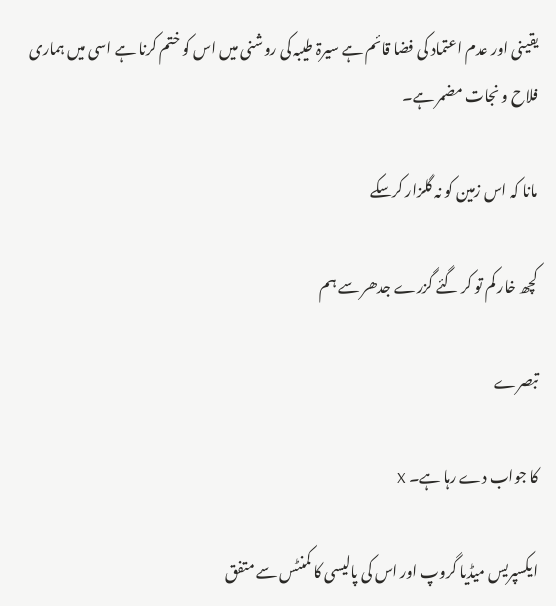یقینی اور عدم اعتماد کی فضا قائم ہے سیرۃ طیبہ کی روشنی میں اس کو ختم کرنا ہے اسی میں ہماری فلاح و نجات مضمر ہے۔

مانا کہ اس زمین کو نہ گلزار کرسکے

کچھ خار کم تو کر گئے گزرے جدھر سے ہم

تبصرے

کا جواب دے رہا ہے۔ X

ایکسپریس میڈیا گروپ اور اس کی پالیسی کا کمنٹس سے متفق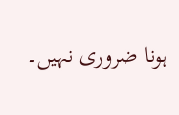ہونا ضروری نہیں۔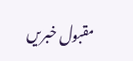مقبول خبریں